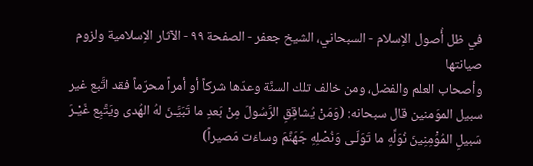في ظل أُصول الاِسلام - السبحاني، الشيخ جعفر - الصفحة ٩٩ - الآثار الاِسلامية ولزوم صيانتها
وأصحاب العلم والفضل، ومن خالف تلك السنَّة وعدّها شركاً أو أمراً محرّماً فقد اتَّبع غير سبيل الموَمنين قال سبحانه: (وَمَنْ يُشاقِقِ الرَّسُولَ مِنْ بَعدِ ما تَبَيَّـنَ لهُ الهُدى ويَتَّبِع غَيْـرَ سَبيلِ المُوَْمِنِينَ نُوَلِّهِ ما تَوَلّـى وَنُصْلِهِ جَهَنَّمَ وساءَت مَصيراً)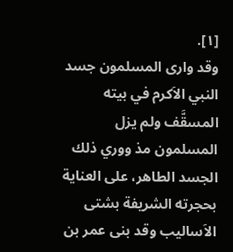[١].
وقد وارى المسلمون جسد النبي الاَكرم في بيته المسقَّف ولم يزل المسلمون مذ ووري ذلك الجسد الطاهر، على العناية بحجرته الشريفة بشتى الاَساليب وقد بنى عمر بن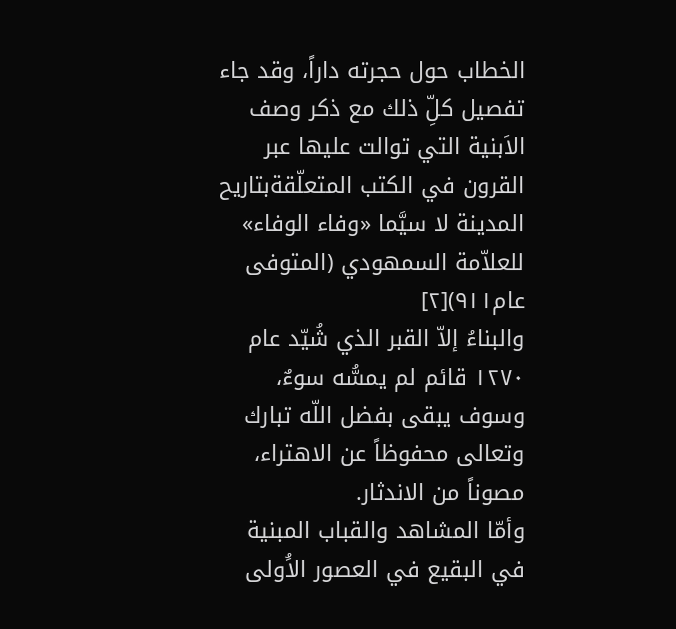الخطاب حول حجرته داراً، وقد جاء تفصيل كلِّ ذلك مع ذكر وصف الاَبنية التي توالت عليها عبر القرون في الكتب المتعلّقةبتاريح المدينة لا سيَّما «وفاء الوفاء» للعلاّمة السمهودي (المتوفى عام٩١١)[٢]
والبناءُ إلاّ القبر الذي شُيّد عام ١٢٧٠ قائم لم يمسُّه سوءٌ، وسوف يبقى بفضل اللّه تبارك وتعالى محفوظاً عن الاهتراء، مصوناً من الاندثار.
وأمّا المشاهد والقباب المبنية في البقيع في العصور الاَُولى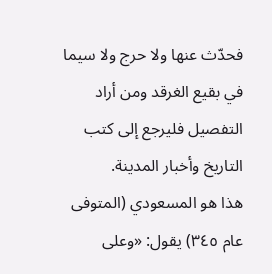فحدّث عنها ولا حرج ولا سيما في بقيع الغرقد ومن أراد التفصيل فليرجع إلى كتب التاريخ وأخبار المدينة.
هذا هو المسعودي (المتوفى عام ٣٤٥) يقول: «وعلى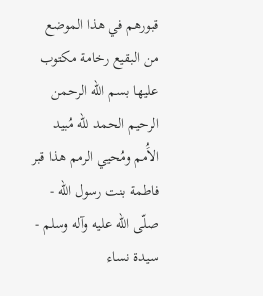قبورهم في هذا الموضع من البقيع رخامة مكتوب عليها بسم اللّه الرحمن الرحيم الحمد للّه مُبيد الاَُمم ومُحيي الرمم هذا قبر فاطمة بنت رسول اللّه - صلّى الله عليه وآله وسلم - سيدة نساء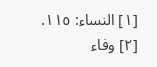[١] النساء: ١١٥.
[٢] وفاء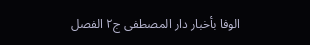الوفا بأخبار دار المصطفى ج٢ الفصل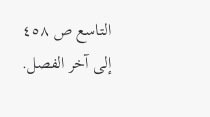التاسع ص ٤٥٨ إلى آخر الفصل.